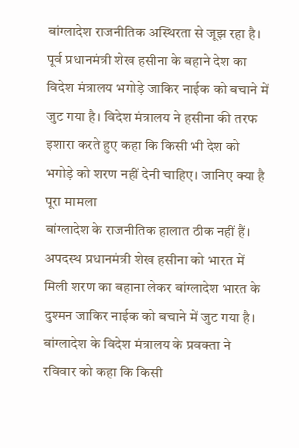बांग्लादेश राजनीतिक अस्थिरता से जूझ रहा है। पूर्व प्रधानमंत्री शेख हसीना के बहाने देश का विदेश मंत्रालय भगोड़े जाकिर नाईक को बचाने में जुट गया है। विदेश मंत्रालय ने हसीना की तरफ इशारा करते हुए कहा कि किसी भी देश को भगोड़े को शरण नहीं देनी चाहिए। जानिए क्या है पूरा मामला
बांग्लादेश के राजनीतिक हालात ठीक नहीं हैं। अपदस्थ प्रधानमंत्री शेख हसीना को भारत में मिली शरण का बहाना लेकर बांग्लादेश भारत के दुश्मन जाकिर नाईक को बचाने में जुट गया है। बांग्लादेश के विदेश मंत्रालय के प्रवक्ता ने रविवार को कहा कि किसी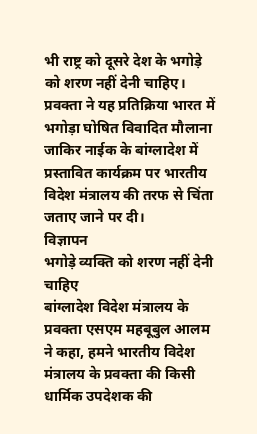भी राष्ट्र को दूसरे देश के भगोड़े को शरण नहीं देनी चाहिए। प्रवक्ता ने यह प्रतिक्रिया भारत में भगोड़ा घोषित विवादित मौलाना जाकिर नाईक के बांग्लादेश में प्रस्तावित कार्यक्रम पर भारतीय विदेश मंत्रालय की तरफ से चिंता जताए जाने पर दी।
विज्ञापन
भगोड़े व्यक्ति को शरण नहीं देनी चाहिए
बांग्लादेश विदेश मंत्रालय के प्रवक्ता एसएम महबूबुल आलम ने कहा, हमने भारतीय विदेश मंत्रालय के प्रवक्ता की किसी धार्मिक उपदेशक की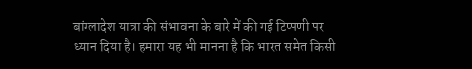बांग्लादेश यात्रा की संभावना के बारे में की गई टिप्पणी पर ध्यान दिया है। हमारा यह भी मानना है कि भारत समेत किसी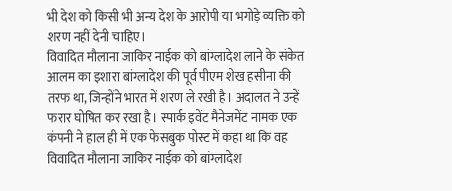भी देश को किसी भी अन्य देश के आरोपी या भगोड़े व्यक्ति को शरण नहीं देनी चाहिए।
विवादित मौलाना जाकिर नाईक को बांग्लादेश लाने के संकेत
आलम का इशारा बांग्लादेश की पूर्व पीएम शेख हसीना की तरफ था, जिन्होंने भारत में शरण ले रखी है। अदालत ने उन्हें फरार घोषित कर रखा है। स्पार्क इवेंट मैनेजमेंट नामक एक कंपनी ने हाल ही में एक फेसबुक पोस्ट में कहा था कि वह विवादित मौलाना जाकिर नाईक को बांग्लादेश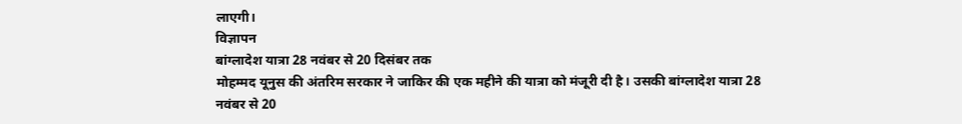लाएगी।
विज्ञापन
बांग्लादेश यात्रा 28 नवंबर से 20 दिसंबर तक
मोहम्मद यूनुस की अंतरिम सरकार ने जाकिर की एक महीने की यात्रा को मंजूरी दी है। उसकी बांग्लादेश यात्रा 28 नवंबर से 20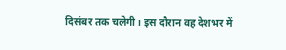दिसंबर तक चलेगी। इस दौरान वह देशभर में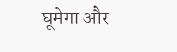घूमेगा और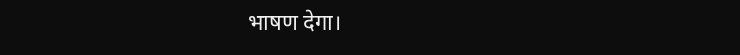भाषण देगा।